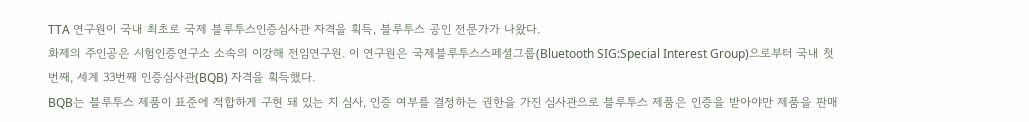TTA 연구원이 국내 최초로 국제 블루투스인증심사관 자격을 획득, 블루투스 공인 전문가가 나왔다.
화제의 주인공은 시험인증연구소 소속의 이강해 전임연구원. 이 연구원은 국제블루투스스페셜그룹(Bluetooth SIG:Special Interest Group)으로부터 국내 첫번째, 세계 33번째 인증심사관(BQB) 자격을 획득했다.
BQB는 블루투스 제품이 표준에 적합하게 구현 돼 있는 지 심사, 인증 여부를 결정하는 권한을 가진 심사관으로 블루투스 제품은 인증을 받아야만 제품을 판매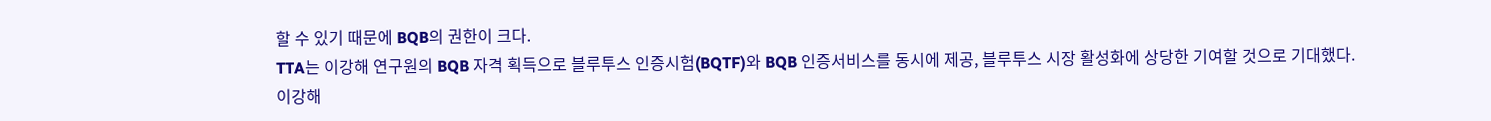할 수 있기 때문에 BQB의 권한이 크다.
TTA는 이강해 연구원의 BQB 자격 획득으로 블루투스 인증시험(BQTF)와 BQB 인증서비스를 동시에 제공, 블루투스 시장 활성화에 상당한 기여할 것으로 기대했다.
이강해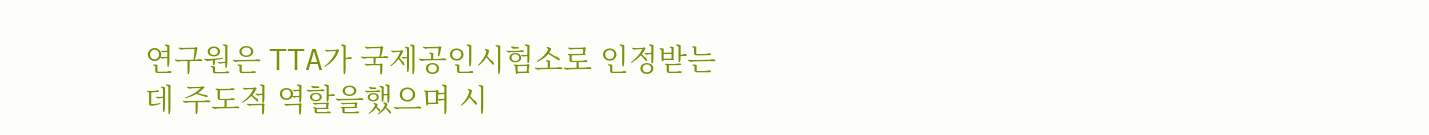연구원은 TTA가 국제공인시험소로 인정받는데 주도적 역할을했으며 시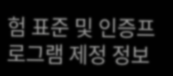험 표준 및 인증프로그램 제정 정보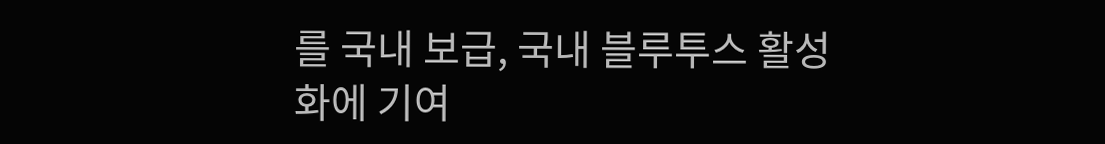를 국내 보급, 국내 블루투스 활성화에 기여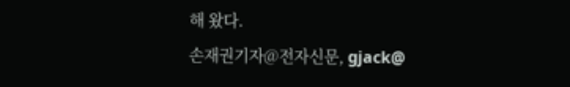해 왔다.
손재권기자@전자신문, gjack@